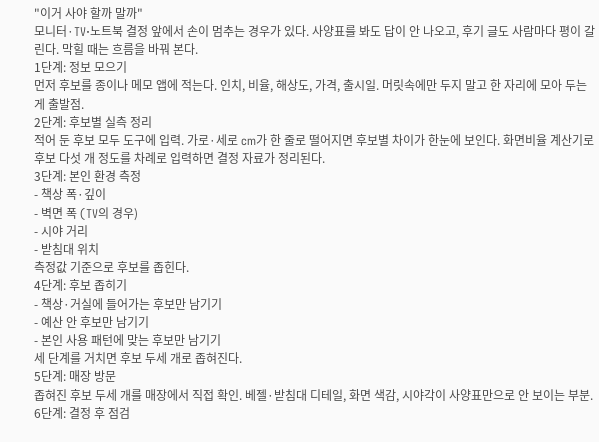"이거 사야 할까 말까"
모니터·TV·노트북 결정 앞에서 손이 멈추는 경우가 있다. 사양표를 봐도 답이 안 나오고, 후기 글도 사람마다 평이 갈린다. 막힐 때는 흐름을 바꿔 본다.
1단계: 정보 모으기
먼저 후보를 종이나 메모 앱에 적는다. 인치, 비율, 해상도, 가격, 출시일. 머릿속에만 두지 말고 한 자리에 모아 두는 게 출발점.
2단계: 후보별 실측 정리
적어 둔 후보 모두 도구에 입력. 가로·세로 cm가 한 줄로 떨어지면 후보별 차이가 한눈에 보인다. 화면비율 계산기로 후보 다섯 개 정도를 차례로 입력하면 결정 자료가 정리된다.
3단계: 본인 환경 측정
- 책상 폭·깊이
- 벽면 폭 (TV의 경우)
- 시야 거리
- 받침대 위치
측정값 기준으로 후보를 좁힌다.
4단계: 후보 좁히기
- 책상·거실에 들어가는 후보만 남기기
- 예산 안 후보만 남기기
- 본인 사용 패턴에 맞는 후보만 남기기
세 단계를 거치면 후보 두세 개로 좁혀진다.
5단계: 매장 방문
좁혀진 후보 두세 개를 매장에서 직접 확인. 베젤·받침대 디테일, 화면 색감, 시야각이 사양표만으로 안 보이는 부분.
6단계: 결정 후 점검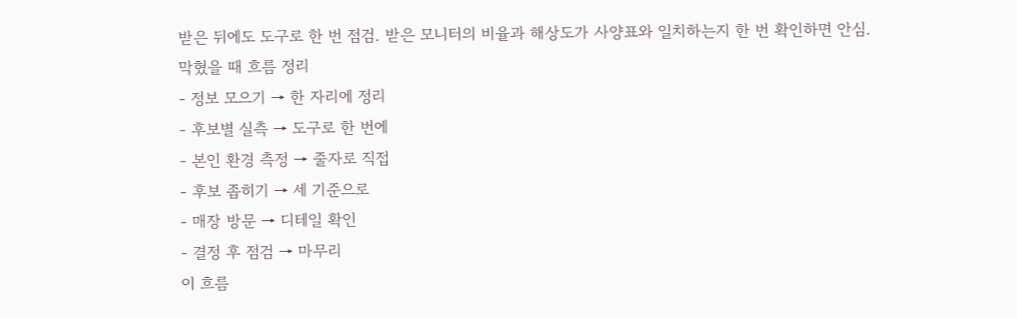받은 뒤에도 도구로 한 번 점검. 받은 모니터의 비율과 해상도가 사양표와 일치하는지 한 번 확인하면 안심.
막혔을 때 흐름 정리
- 정보 모으기 → 한 자리에 정리
- 후보별 실측 → 도구로 한 번에
- 본인 환경 측정 → 줄자로 직접
- 후보 좁히기 → 세 기준으로
- 매장 방문 → 디테일 확인
- 결정 후 점검 → 마무리
이 흐름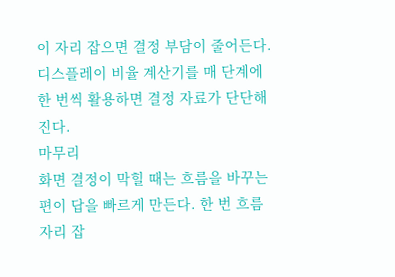이 자리 잡으면 결정 부담이 줄어든다. 디스플레이 비율 계산기를 매 단계에 한 번씩 활용하면 결정 자료가 단단해진다.
마무리
화면 결정이 막힐 때는 흐름을 바꾸는 편이 답을 빠르게 만든다. 한 번 흐름 자리 잡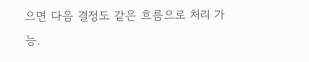으면 다음 결정도 같은 흐름으로 처리 가능.